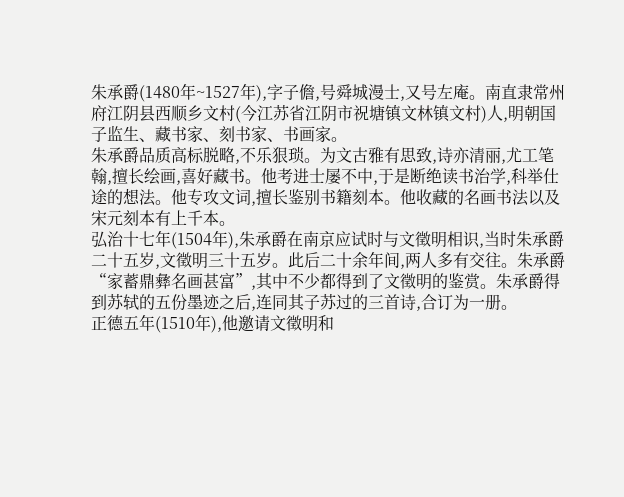朱承爵(1480年~1527年),字子儋,号舜城漫士,又号左庵。南直隶常州府江阴县西顺乡文村(今江苏省江阴市祝塘镇文林镇文村)人,明朝国子监生、藏书家、刻书家、书画家。
朱承爵品质高标脱略,不乐狠琐。为文古雅有思致,诗亦清丽,尤工笔翰,擅长绘画,喜好藏书。他考进士屡不中,于是断绝读书治学,科举仕途的想法。他专攻文词,擅长鉴别书籍刻本。他收藏的名画书法以及宋元刻本有上千本。
弘治十七年(1504年),朱承爵在南京应试时与文徵明相识,当时朱承爵二十五岁,文徵明三十五岁。此后二十余年间,两人多有交往。朱承爵“家蓄鼎彝名画甚富”,其中不少都得到了文徵明的鉴赏。朱承爵得到苏轼的五份墨迹之后,连同其子苏过的三首诗,合订为一册。
正德五年(1510年),他邀请文徵明和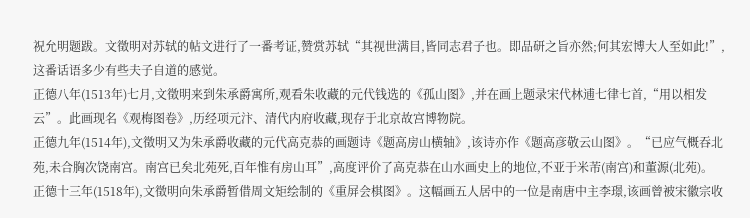祝允明题跋。文徵明对苏轼的帖文进行了一番考证,赞赏苏轼“其视世满目,皆同志君子也。即品研之旨亦然;何其宏博大人至如此!”,这番话语多少有些夫子自道的感觉。
正德八年(1513年)七月,文徵明来到朱承爵寓所,观看朱收藏的元代钱选的《孤山图》,并在画上题录宋代林逋七律七首,“用以相发云”。此画现名《观梅图卷》,历经项元汴、清代内府收藏,现存于北京故宫博物院。
正德九年(1514年),文徵明又为朱承爵收藏的元代高克恭的画题诗《题高房山横轴》,该诗亦作《题高彦敬云山图》。“已应气概吞北苑,未合胸次饶南宫。南宫已矣北苑死,百年惟有房山耳”,高度评价了高克恭在山水画史上的地位,不亚于米芾(南宫)和董源(北苑)。
正德十三年(1518年),文徵明向朱承爵暂借周文矩绘制的《重屏会棋图》。这幅画五人居中的一位是南唐中主李璟,该画曾被宋徽宗收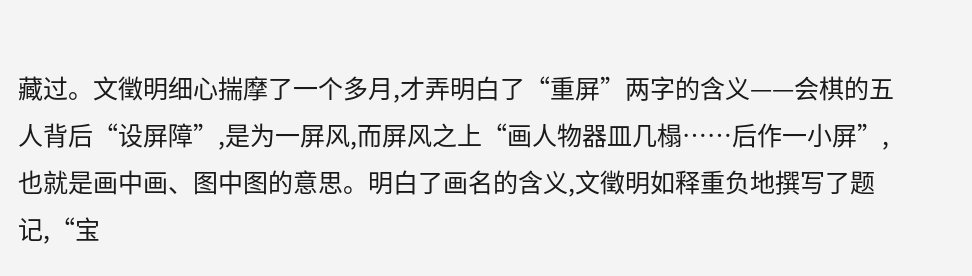藏过。文徵明细心揣摩了一个多月,才弄明白了“重屏”两字的含义——会棋的五人背后“设屏障”,是为一屏风,而屏风之上“画人物器皿几榻……后作一小屏”,也就是画中画、图中图的意思。明白了画名的含义,文徵明如释重负地撰写了题记,“宝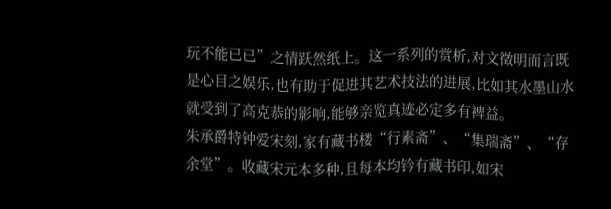玩不能已已”之情跃然纸上。这一系列的赏析,对文徵明而言既是心目之娱乐,也有助于促进其艺术技法的进展,比如其水墨山水就受到了高克恭的影响,能够亲览真迹必定多有裨益。
朱承爵特钟爱宋刻,家有藏书楼“行素斋”、“集瑞斋”、“存余堂”。收藏宋元本多种,且每本均钤有藏书印,如宋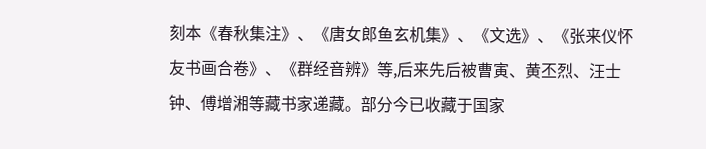刻本《春秋集注》、《唐女郎鱼玄机集》、《文选》、《张来仪怀友书画合卷》、《群经音辨》等,后来先后被曹寅、黄丕烈、汪士钟、傅增湘等藏书家递藏。部分今已收藏于国家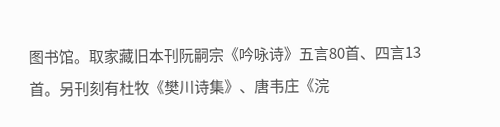图书馆。取家藏旧本刊阮嗣宗《吟咏诗》五言80首、四言13首。另刊刻有杜牧《樊川诗集》、唐韦庄《浣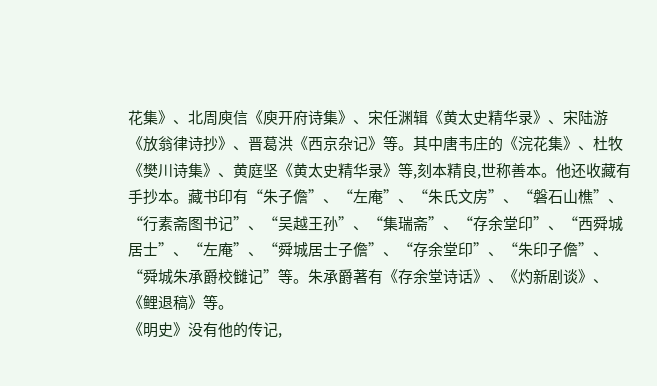花集》、北周庾信《庾开府诗集》、宋任渊辑《黄太史精华录》、宋陆游《放翁律诗抄》、晋葛洪《西京杂记》等。其中唐韦庄的《浣花集》、杜牧《樊川诗集》、黄庭坚《黄太史精华录》等,刻本精良,世称善本。他还收藏有手抄本。藏书印有“朱子儋”、“左庵”、“朱氏文房”、“磐石山樵”、“行素斋图书记”、“吴越王孙”、“集瑞斋”、“存余堂印”、“西舜城居士”、“左庵”、“舜城居士子儋”、“存余堂印”、“朱印子儋”、“舜城朱承爵校雠记”等。朱承爵著有《存余堂诗话》、《灼新剧谈》、《鲤退稿》等。
《明史》没有他的传记,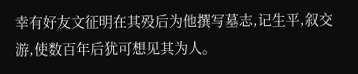幸有好友文征明在其殁后为他撰写墓志,记生平,叙交游,使数百年后犹可想见其为人。